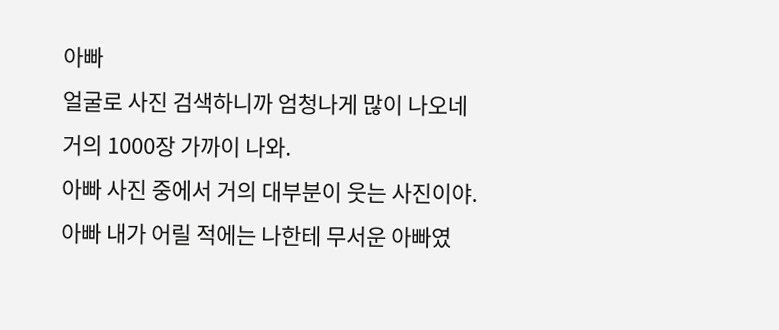아빠
얼굴로 사진 검색하니까 엄청나게 많이 나오네
거의 1000장 가까이 나와.
아빠 사진 중에서 거의 대부분이 웃는 사진이야.
아빠 내가 어릴 적에는 나한테 무서운 아빠였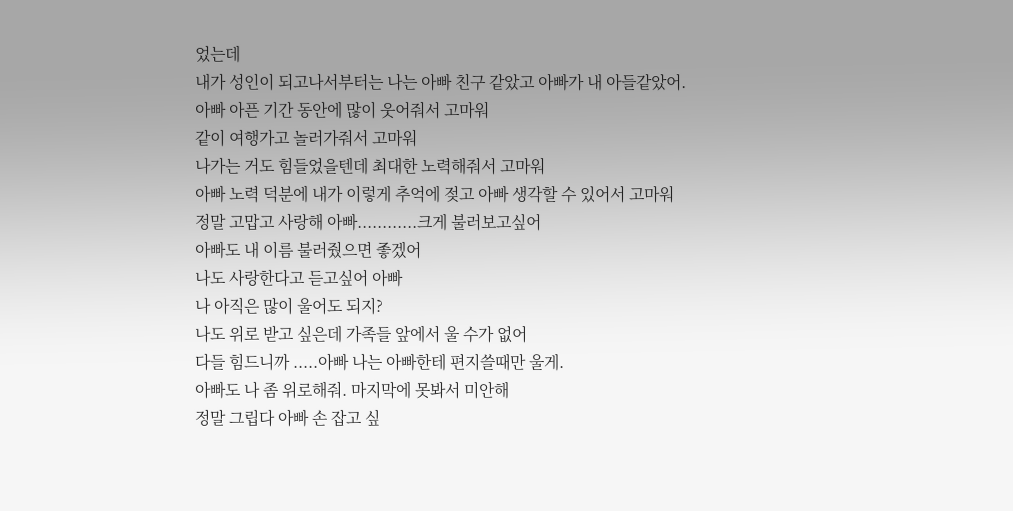었는데
내가 성인이 되고나서부터는 나는 아빠 친구 같았고 아빠가 내 아들같았어.
아빠 아픈 기간 동안에 많이 웃어줘서 고마워
같이 여행가고 놀러가줘서 고마워
나가는 거도 힘들었을텐데 최대한 노력해줘서 고마워
아빠 노력 덕분에 내가 이렇게 추억에 젖고 아빠 생각할 수 있어서 고마워
정말 고맙고 사랑해 아빠............크게 불러보고싶어
아빠도 내 이름 불러줬으면 좋겠어
나도 사랑한다고 듣고싶어 아빠
나 아직은 많이 울어도 되지?
나도 위로 받고 싶은데 가족들 앞에서 울 수가 없어
다들 힘드니까 .....아빠 나는 아빠한테 편지쓸때만 울게.
아빠도 나 좀 위로해줘. 마지막에 못봐서 미안해
정말 그립다 아빠 손 잡고 싶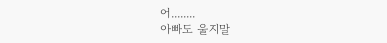어........
아빠도 울지말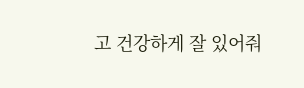고 건강하게 잘 있어줘